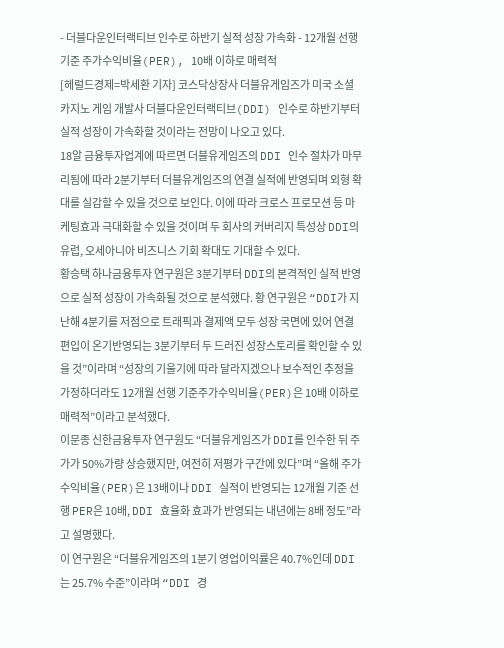- 더블다운인터랙티브 인수로 하반기 실적 성장 가속화 - 12개월 선행 기준 주가수익비율(PER), 10배 이하로 매력적
[헤럴드경제=박세환 기자] 코스닥상장사 더블유게임즈가 미국 소셜 카지노 게임 개발사 더블다운인터랙티브(DDI) 인수로 하반기부터 실적 성장이 가속화할 것이라는 전망이 나오고 있다.
18알 금융투자업계에 따르면 더블유게임즈의 DDI 인수 절차가 마무리됨에 따라 2분기부터 더블유게임즈의 연결 실적에 반영되며 외형 확대를 실감할 수 있을 것으로 보인다. 이에 따라 크로스 프로모션 등 마케팅효과 극대화할 수 있을 것이며 두 회사의 커버리지 특성상 DDI의 유럽, 오세아니아 비즈니스 기회 확대도 기대할 수 있다.
황승택 하나금융투자 연구원은 3분기부터 DDI의 본격적인 실적 반영으로 실적 성장이 가속화될 것으로 분석했다. 황 연구원은 “DDI가 지난해 4분기를 저점으로 트래픽과 결제액 모두 성장 국면에 있어 연결편입이 온기반영되는 3분기부터 두 드러진 성장스토리를 확인할 수 있을 것”이라며 “성장의 기울기에 따라 달라지겠으나 보수적인 추정을 가정하더라도 12개월 선행 기준주가수익비율(PER)은 10배 이하로 매력적”이라고 분석했다.
이문종 신한금융투자 연구원도 “더블유게임즈가 DDI를 인수한 뒤 주가가 50%가량 상승했지만, 여전히 저평가 구간에 있다”며 “올해 주가수익비율(PER)은 13배이나 DDI 실적이 반영되는 12개월 기준 선행 PER은 10배, DDI 효율화 효과가 반영되는 내년에는 8배 정도”라고 설명했다.
이 연구원은 “더블유게임즈의 1분기 영업이익률은 40.7%인데 DDI는 25.7% 수준”이라며 “DDI 경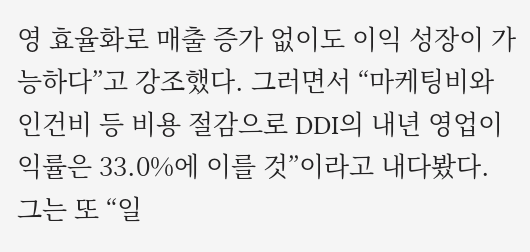영 효율화로 매출 증가 없이도 이익 성장이 가능하다”고 강조했다. 그러면서 “마케팅비와 인건비 등 비용 절감으로 DDI의 내년 영업이익률은 33.0%에 이를 것”이라고 내다봤다.
그는 또 “일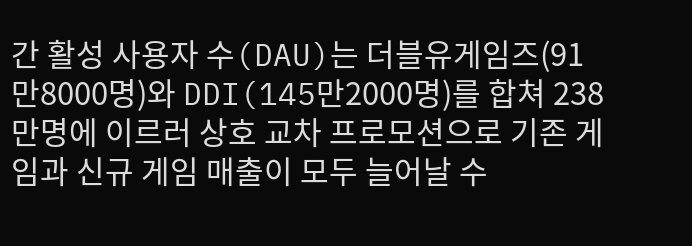간 활성 사용자 수(DAU)는 더블유게임즈(91만8000명)와 DDI(145만2000명)를 합쳐 238만명에 이르러 상호 교차 프로모션으로 기존 게임과 신규 게임 매출이 모두 늘어날 수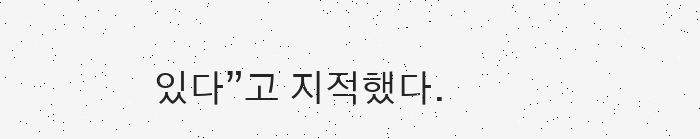있다”고 지적했다.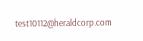test10112@heraldcorp.com